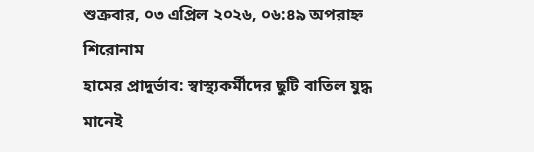শুক্রবার, ০৩ এপ্রিল ২০২৬, ০৬:৪৯ অপরাহ্ন
শিরোনাম
হামের প্রাদুর্ভাব: স্বাস্থ্যকর্মীদের ছুটি বাতিল যুদ্ধ মানেই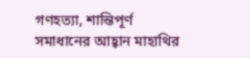গণহত্যা, শান্তিপূর্ণ সমাধানের আহ্বান মাহাথির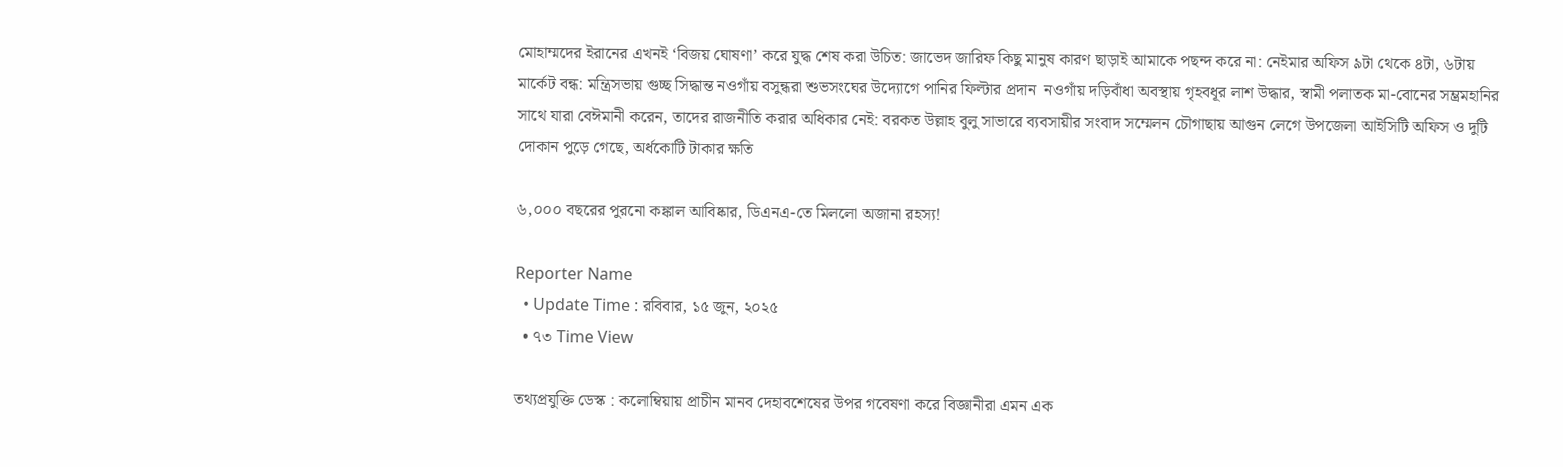মোহাম্মদের ইরানের এখনই ‘বিজয় ঘোষণা’ করে যুদ্ধ শেষ করা উচিত: জাভেদ জারিফ কিছু মানুষ কারণ ছাড়াই আমাকে পছন্দ করে না: নেইমার অফিস ৯টা থেকে ৪টা, ৬টায় মার্কেট বন্ধ: মন্ত্রিসভায় গুচ্ছ সিদ্ধান্ত নওগাঁয় বসুন্ধরা শুভসংঘের উদ্যোগে পানির ফিল্টার প্রদান  নওগাঁয় দড়িবাঁধা অবস্থায় গৃহবধূর লাশ উদ্ধার, স্বামী পলাতক মা-বোনের সম্ভ্রমহানির সাথে যারা বেঈমানী করেন, তাদের রাজনীতি করার অধিকার নেই: বরকত উল্লাহ বুলু সাভারে ব্যবসায়ীর সংবাদ সম্মেলন চৌগাছায় আগুন লেগে উপজেলা আইসিটি অফিস ও দুটি দোকান পুড়ে গেছে, অর্ধকোটি টাকার ক্ষতি

৬,০০০ বছরের পুরনো কঙ্কাল আবিষ্কার, ডিএনএ-তে মিললো অজানা রহস্য!

Reporter Name
  • Update Time : রবিবার, ১৫ জুন, ২০২৫
  • ৭৩ Time View

তথ্যপ্রযুক্তি ডেস্ক : কলোম্বিয়ায় প্রাচীন মানব দেহাবশেষের উপর গবেষণা করে বিজ্ঞানীরা এমন এক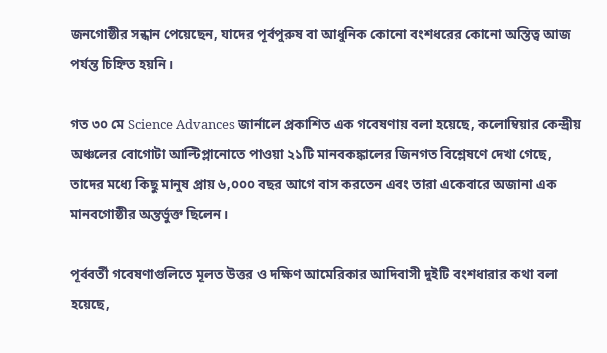জনগোষ্ঠীর সন্ধান পেয়েছেন, যাদের পূর্বপুরুষ বা আধুনিক কোনো বংশধরের কোনো অস্তিত্ব আজ পর্যন্ত চিহ্নিত হয়নি।

গত ৩০ মে Science Advances জার্নালে প্রকাশিত এক গবেষণায় বলা হয়েছে, কলোম্বিয়ার কেন্দ্রীয় অঞ্চলের বোগোটা আল্টিপ্লানোতে পাওয়া ২১টি মানবকঙ্কালের জিনগত বিশ্লেষণে দেখা গেছে, তাদের মধ্যে কিছু মানুষ প্রায় ৬,০০০ বছর আগে বাস করতেন এবং তারা একেবারে অজানা এক মানবগোষ্ঠীর অন্তর্ভুক্ত ছিলেন।

পূর্ববর্তী গবেষণাগুলিতে মূলত উত্তর ও দক্ষিণ আমেরিকার আদিবাসী দুইটি বংশধারার কথা বলা হয়েছে,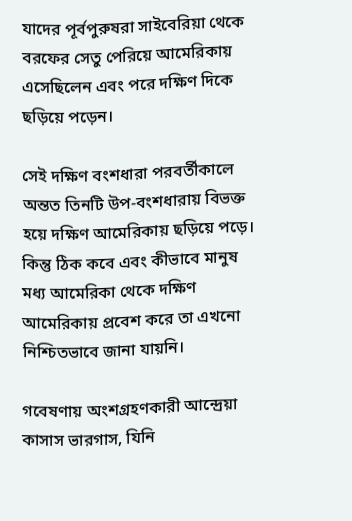যাদের পূর্বপুরুষরা সাইবেরিয়া থেকে বরফের সেতু পেরিয়ে আমেরিকায় এসেছিলেন এবং পরে দক্ষিণ দিকে ছড়িয়ে পড়েন।

সেই দক্ষিণ বংশধারা পরবর্তীকালে অন্তত তিনটি উপ-বংশধারায় বিভক্ত হয়ে দক্ষিণ আমেরিকায় ছড়িয়ে পড়ে। কিন্তু ঠিক কবে এবং কীভাবে মানুষ মধ্য আমেরিকা থেকে দক্ষিণ আমেরিকায় প্রবেশ করে তা এখনো নিশ্চিতভাবে জানা যায়নি।

গবেষণায় অংশগ্রহণকারী আন্দ্রেয়া কাসাস ভারগাস, যিনি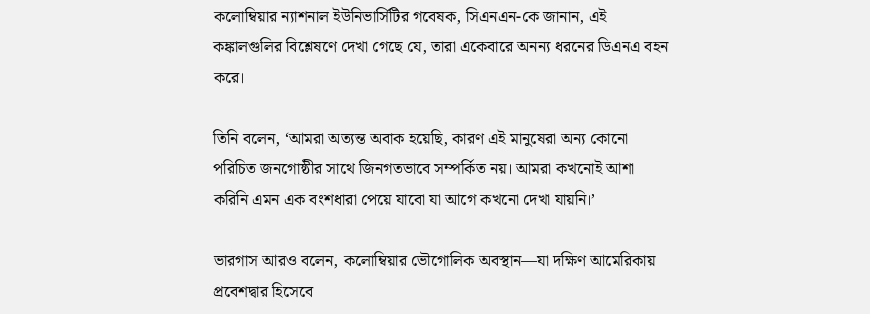কলোম্বিয়ার ন্যাশনাল ইউনিভার্সিটির গবেষক, সিএনএন-কে জানান, এই কঙ্কালগুলির বিশ্লেষণে দেখা গেছে যে, তারা একেবারে অনন্য ধরনের ডিএনএ বহন করে।

তিনি বলেন, ‘আমরা অত্যন্ত অবাক হয়েছি, কারণ এই মানুষেরা অন্য কোনো পরিচিত জনগোষ্ঠীর সাথে জিনগতভাবে সম্পর্কিত নয়। আমরা কখনোই আশা করিনি এমন এক বংশধারা পেয়ে যাবো যা আগে কখনো দেখা যায়নি।’

ভারগাস আরও বলেন, কলোম্বিয়ার ভৌগোলিক অবস্থান—যা দক্ষিণ আমেরিকায় প্রবেশদ্বার হিসেবে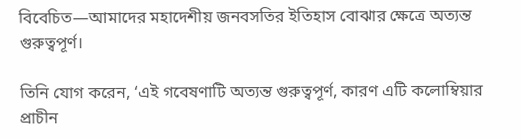বিবেচিত—আমাদের মহাদেশীয় জনবসতির ইতিহাস বোঝার ক্ষেত্রে অত্যন্ত গুরুত্বপূর্ণ।

তিনি যোগ করেন, ‘এই গবেষণাটি অত্যন্ত গুরুত্বপূর্ণ, কারণ এটি কলোম্বিয়ার প্রাচীন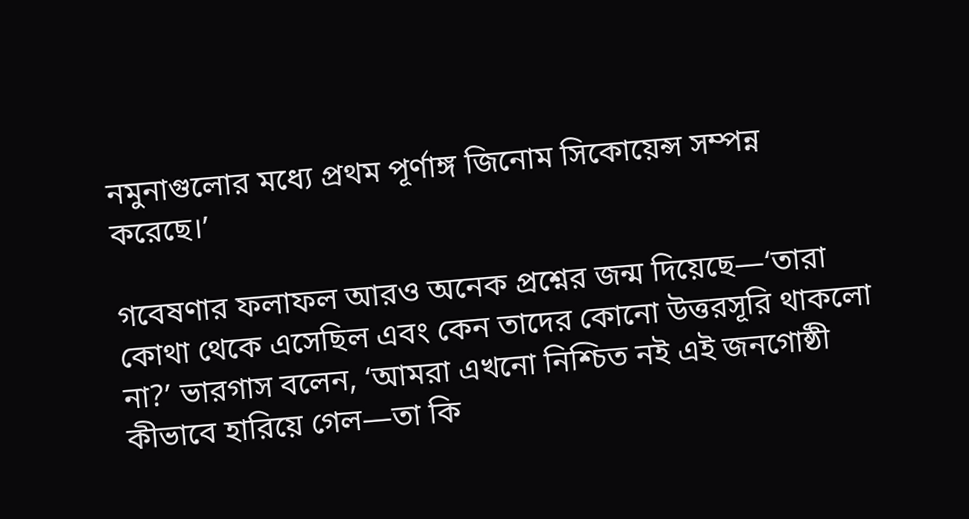নমুনাগুলোর মধ্যে প্রথম পূর্ণাঙ্গ জিনোম সিকোয়েন্স সম্পন্ন করেছে।’

গবেষণার ফলাফল আরও অনেক প্রশ্নের জন্ম দিয়েছে—‘তারা কোথা থেকে এসেছিল এবং কেন তাদের কোনো উত্তরসূরি থাকলো না?’ ভারগাস বলেন, ‘আমরা এখনো নিশ্চিত নই এই জনগোষ্ঠী কীভাবে হারিয়ে গেল—তা কি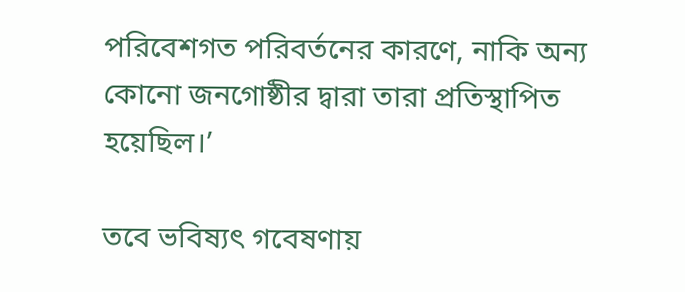পরিবেশগত পরিবর্তনের কারণে, নাকি অন্য কোনো জনগোষ্ঠীর দ্বারা তারা প্রতিস্থাপিত হয়েছিল।’

তবে ভবিষ্যৎ গবেষণায়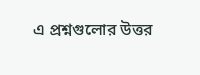এ প্রশ্নগুলোর উত্তর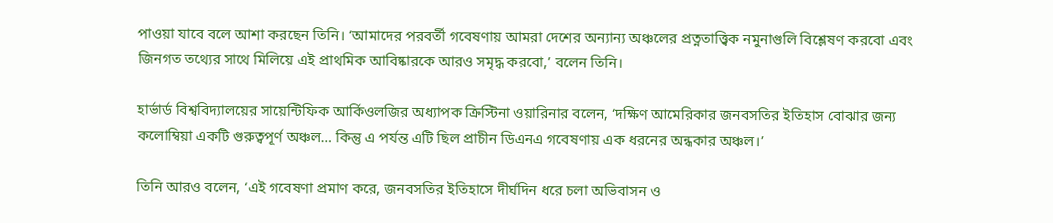পাওয়া যাবে বলে আশা করছেন তিনি। ‘আমাদের পরবর্তী গবেষণায় আমরা দেশের অন্যান্য অঞ্চলের প্রত্নতাত্ত্বিক নমুনাগুলি বিশ্লেষণ করবো এবং জিনগত তথ্যের সাথে মিলিয়ে এই প্রাথমিক আবিষ্কারকে আরও সমৃদ্ধ করবো,’ বলেন তিনি।

হার্ভার্ড বিশ্ববিদ্যালয়ের সায়েন্টিফিক আর্কিওলজির অধ্যাপক ক্রিস্টিনা ওয়ারিনার বলেন, ‘দক্ষিণ আমেরিকার জনবসতির ইতিহাস বোঝার জন্য কলোম্বিয়া একটি গুরুত্বপূর্ণ অঞ্চল… কিন্তু এ পর্যন্ত এটি ছিল প্রাচীন ডিএনএ গবেষণায় এক ধরনের অন্ধকার অঞ্চল।’

তিনি আরও বলেন, ‘এই গবেষণা প্রমাণ করে, জনবসতির ইতিহাসে দীর্ঘদিন ধরে চলা অভিবাসন ও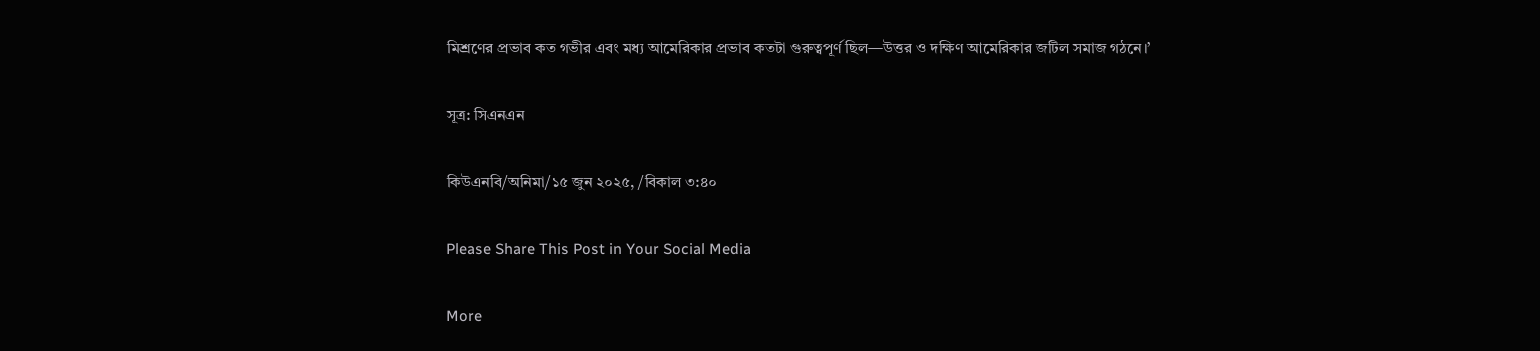মিশ্রণের প্রভাব কত গভীর এবং মধ্য আমেরিকার প্রভাব কতটা গুরুত্বপূর্ণ ছিল—উত্তর ও দক্ষিণ আমেরিকার জটিল সমাজ গঠনে।’

সূত্র: সিএনএন

কিউএনবি/অনিমা/১৫ জুন ২০২৫, /বিকাল ৩:৪০

Please Share This Post in Your Social Media

More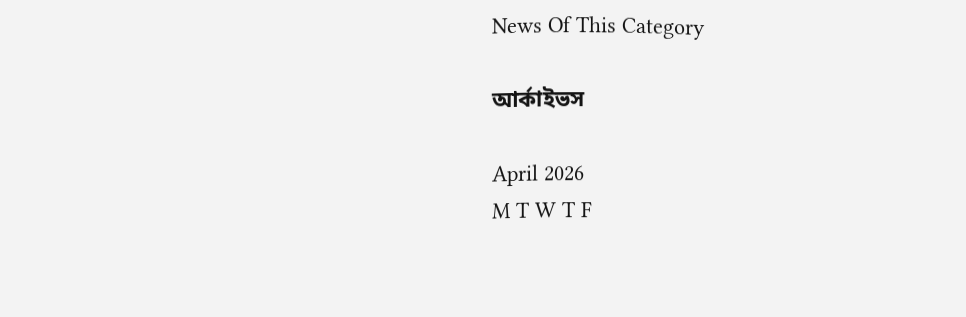News Of This Category

আর্কাইভস

April 2026
M T W T F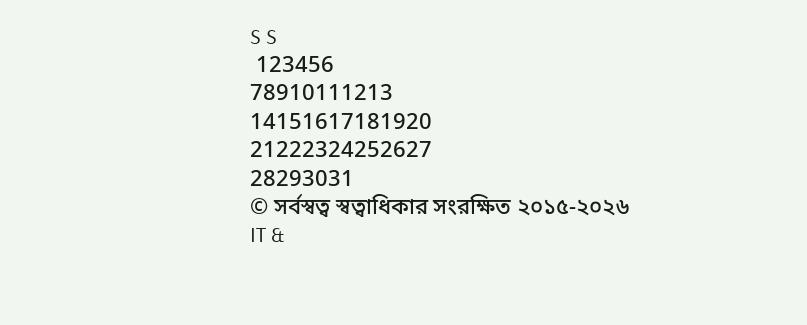S S
 123456
78910111213
14151617181920
21222324252627
28293031
© সর্বস্বত্ব স্বত্বাধিকার সংরক্ষিত ২০১৫-২০২৬
IT &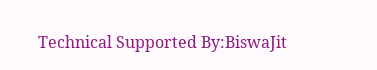Technical Supported By:BiswaJit